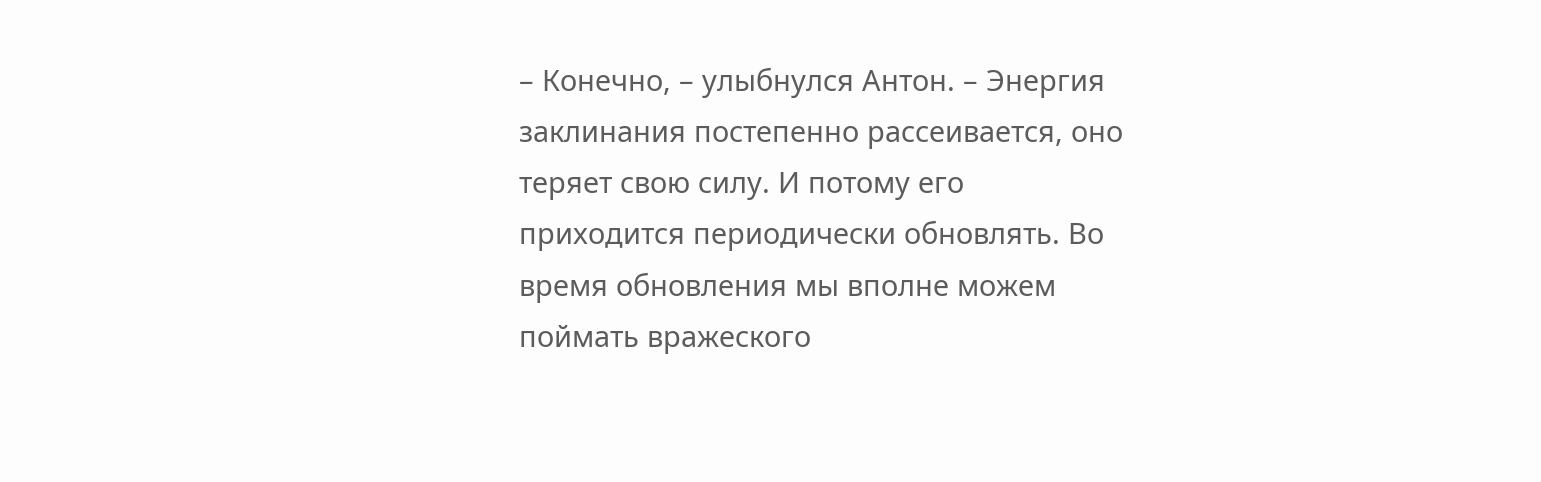– Конечно, – улыбнулся Антон. – Энергия заклинания постепенно рассеивается, оно теряет свою силу. И потому его приходится периодически обновлять. Во время обновления мы вполне можем поймать вражеского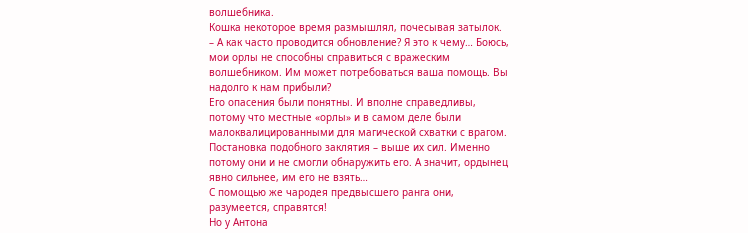волшебника.
Кошка некоторое время размышлял, почесывая затылок.
– А как часто проводится обновление? Я это к чему… Боюсь, мои орлы не способны справиться с вражеским волшебником. Им может потребоваться ваша помощь. Вы надолго к нам прибыли?
Его опасения были понятны. И вполне справедливы, потому что местные «орлы» и в самом деле были малоквалицированными для магической схватки с врагом. Постановка подобного заклятия – выше их сил. Именно потому они и не смогли обнаружить его. А значит, ордынец явно сильнее, им его не взять…
С помощью же чародея предвысшего ранга они, разумеется, справятся!
Но у Антона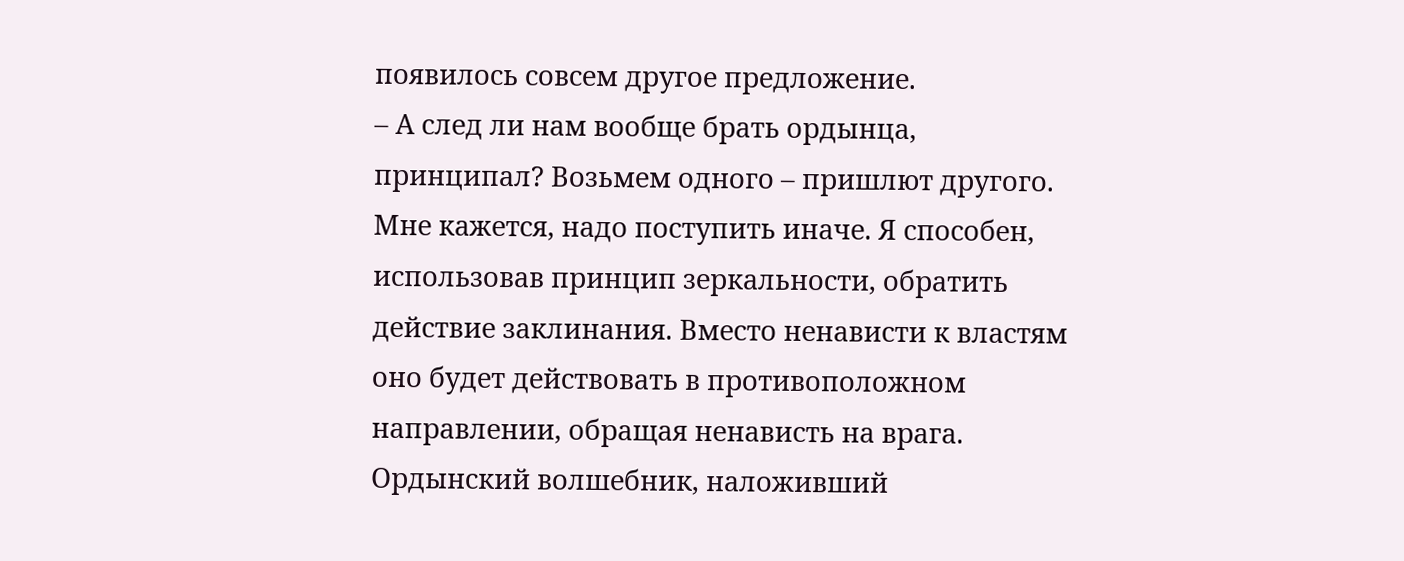появилось совсем другое предложение.
– А след ли нам вообще брать ордынца, принципал? Возьмем одного – пришлют другого. Мне кажется, надо поступить иначе. Я способен, использовав принцип зеркальности, обратить действие заклинания. Вместо ненависти к властям оно будет действовать в противоположном направлении, обращая ненависть на врага. Ордынский волшебник, наложивший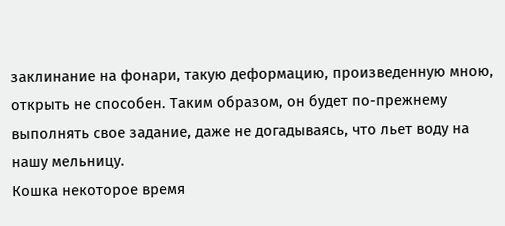заклинание на фонари, такую деформацию, произведенную мною, открыть не способен. Таким образом, он будет по-прежнему выполнять свое задание, даже не догадываясь, что льет воду на нашу мельницу.
Кошка некоторое время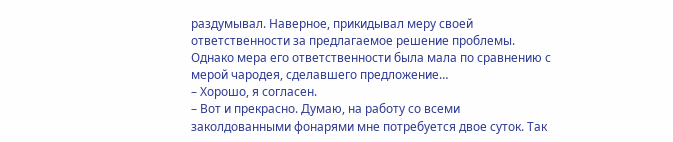раздумывал. Наверное, прикидывал меру своей ответственности за предлагаемое решение проблемы. Однако мера его ответственности была мала по сравнению с мерой чародея, сделавшего предложение…
– Хорошо, я согласен.
– Вот и прекрасно. Думаю, на работу со всеми заколдованными фонарями мне потребуется двое суток. Так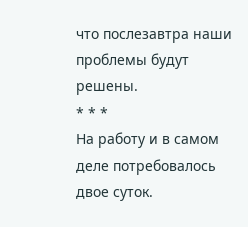что послезавтра наши проблемы будут решены.
* * *
На работу и в самом деле потребовалось двое суток.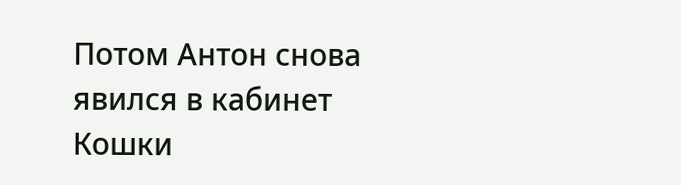Потом Антон снова явился в кабинет Кошки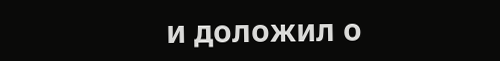и доложил о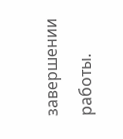завершении работы.